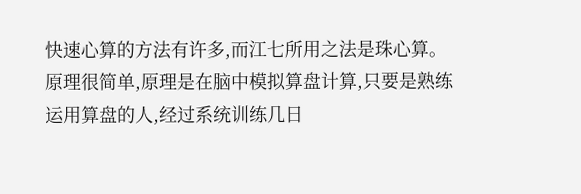快速心算的方法有许多,而江七所用之法是珠心算。
原理很简单,原理是在脑中模拟算盘计算,只要是熟练运用算盘的人,经过系统训练几日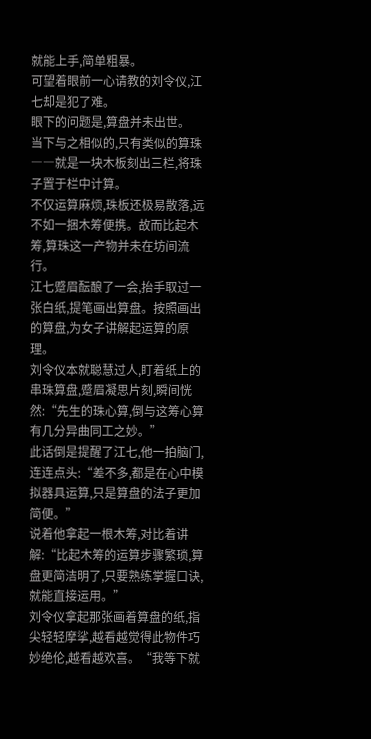就能上手,简单粗暴。
可望着眼前一心请教的刘令仪,江七却是犯了难。
眼下的问题是,算盘并未出世。
当下与之相似的,只有类似的算珠――就是一块木板刻出三栏,将珠子置于栏中计算。
不仅运算麻烦,珠板还极易散落,远不如一捆木筹便携。故而比起木筹,算珠这一产物并未在坊间流行。
江七蹙眉酝酿了一会,抬手取过一张白纸,提笔画出算盘。按照画出的算盘,为女子讲解起运算的原理。
刘令仪本就聪慧过人,盯着纸上的串珠算盘,蹙眉凝思片刻,瞬间恍然:“先生的珠心算,倒与这筹心算有几分异曲同工之妙。”
此话倒是提醒了江七,他一拍脑门,连连点头:“差不多,都是在心中模拟器具运算,只是算盘的法子更加简便。”
说着他拿起一根木筹,对比着讲解:“比起木筹的运算步骤繁琐,算盘更简洁明了,只要熟练掌握口诀,就能直接运用。”
刘令仪拿起那张画着算盘的纸,指尖轻轻摩挲,越看越觉得此物件巧妙绝伦,越看越欢喜。“我等下就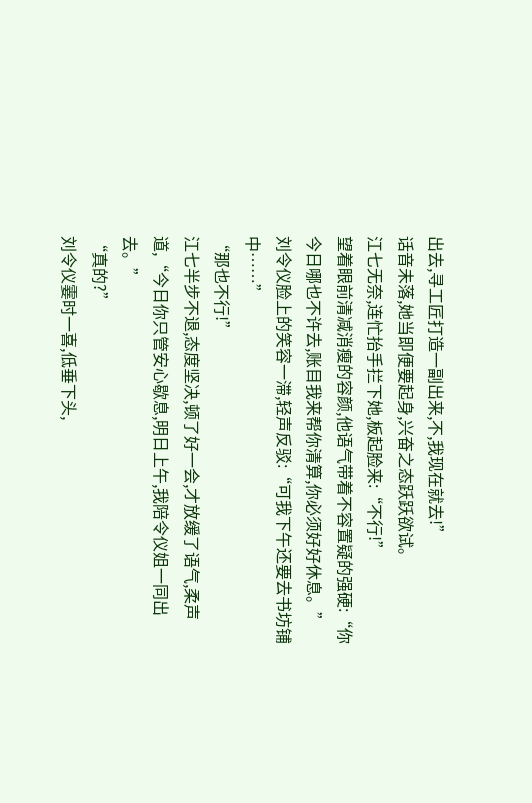出去,寻工匠打造一副出来,不,我现在就去!”
话音未落,她当即便要起身,兴奋之态跃跃欲试。
江七无奈,连忙抬手拦下她,板起脸来:“不行!”
望着眼前清减消瘦的容颜,他语气带着不容置疑的强硬:“你今日哪也不许去,账目我来帮你清算,你必须好好休息。”
刘令仪脸上的笑容一滞,轻声反驳:“可我下午还要去书坊铺中……”
“那也不行!”
江七半步不退,态度坚决,顿了好一会,才放缓了语气,柔声道,“今日你只管安心歇息,明日上午,我陪令仪姐一同出去。”
“真的?”
刘令仪霎时一喜,低垂下头,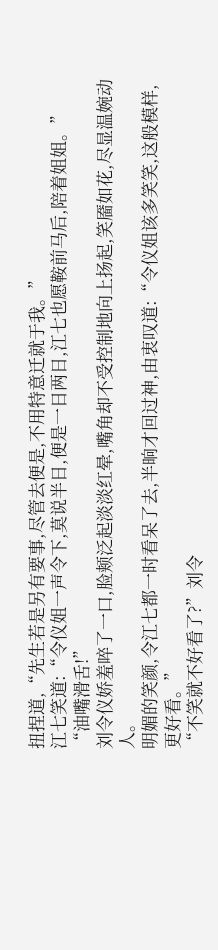扭捏道,“先生若是另有要事,尽管去便是,不用特意迁就于我。”
江七笑道:“令仪姐一声令下,莫说半日,便是一日两日,江七也愿鞍前马后,陪着姐姐。”
“油嘴滑舌!”
刘令仪娇羞啐了一口,脸颊泛起淡淡红晕,嘴角却不受控制地向上扬起,笑靥如花,尽显温婉动人。
明媚的笑颜,令江七都一时看呆了去,半晌才回过神,由衷叹道:“令仪姐该多笑笑,这般模样,更好看。”
“不笑就不好看了?”刘令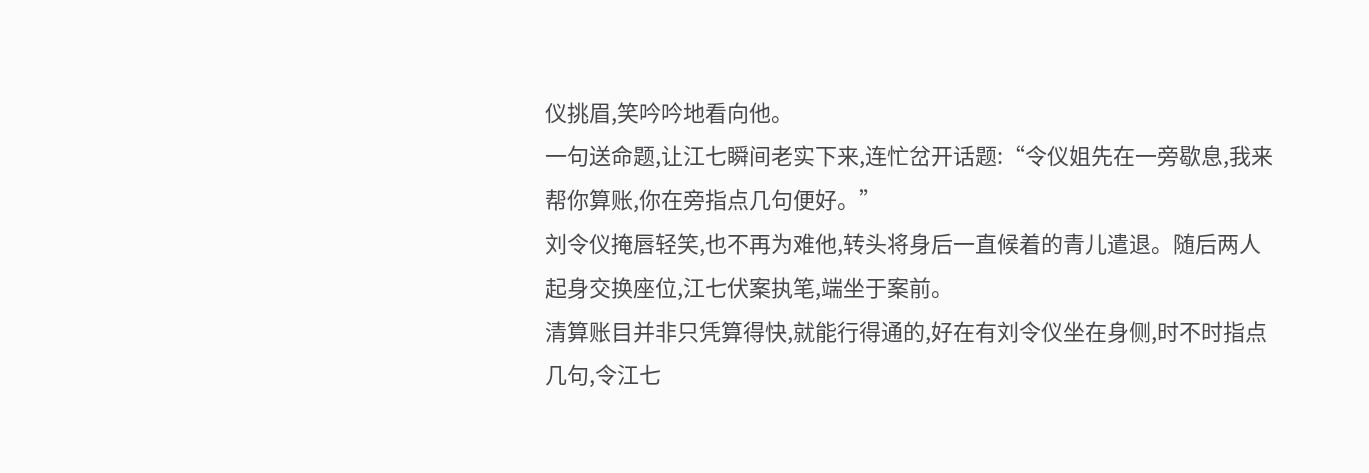仪挑眉,笑吟吟地看向他。
一句送命题,让江七瞬间老实下来,连忙岔开话题:“令仪姐先在一旁歇息,我来帮你算账,你在旁指点几句便好。”
刘令仪掩唇轻笑,也不再为难他,转头将身后一直候着的青儿遣退。随后两人起身交换座位,江七伏案执笔,端坐于案前。
清算账目并非只凭算得快,就能行得通的,好在有刘令仪坐在身侧,时不时指点几句,令江七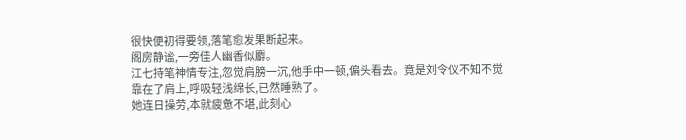很快便初得要领,落笔愈发果断起来。
阁房静谧,一旁佳人幽香似麝。
江七持笔神情专注,忽觉肩膀一沉,他手中一顿,偏头看去。竟是刘令仪不知不觉靠在了肩上,呼吸轻浅绵长,已然睡熟了。
她连日操劳,本就疲惫不堪,此刻心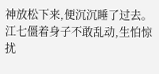神放松下来,便沉沉睡了过去。
江七僵着身子不敢乱动,生怕惊扰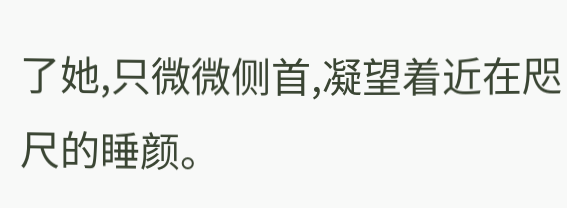了她,只微微侧首,凝望着近在咫尺的睡颜。